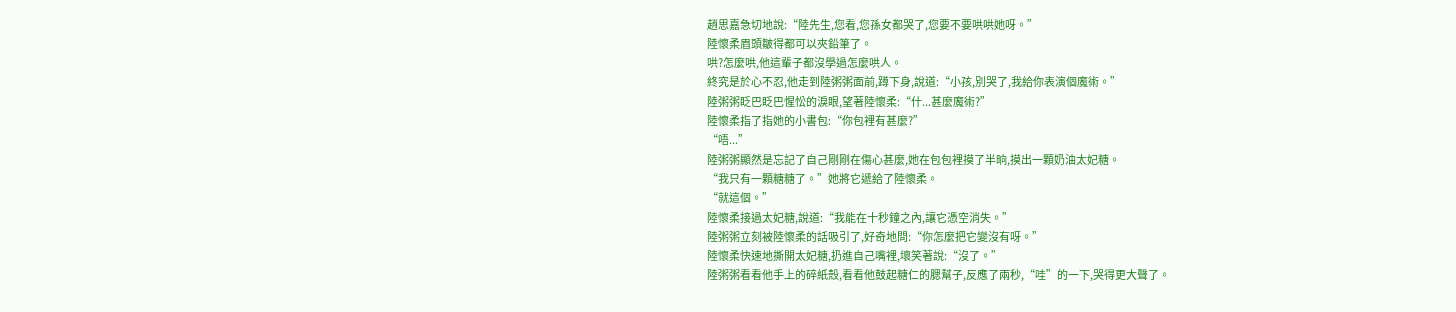趙思嘉急切地說:“陸先生,您看,您孫女都哭了,您要不要哄哄她呀。”
陸懷柔眉頭皺得都可以夾鉛筆了。
哄?怎麼哄,他這輩子都沒學過怎麼哄人。
終究是於心不忍,他走到陸粥粥面前,蹲下身,說道:“小孩,別哭了,我給你表演個魔術。”
陸粥粥眨巴眨巴惺忪的淚眼,望著陸懷柔:“什...甚麼魔術?”
陸懷柔指了指她的小書包:“你包裡有甚麼?”
“唔...”
陸粥粥顯然是忘記了自己剛剛在傷心甚麼,她在包包裡摸了半晌,摸出一顆奶油太妃糖。
“我只有一顆糖糖了。”她將它遞給了陸懷柔。
“就這個。”
陸懷柔接過太妃糖,說道:“我能在十秒鐘之內,讓它憑空消失。”
陸粥粥立刻被陸懷柔的話吸引了,好奇地問:“你怎麼把它變沒有呀。”
陸懷柔快速地撕開太妃糖,扔進自己嘴裡,壞笑著說:“沒了。”
陸粥粥看看他手上的碎紙殼,看看他鼓起糖仁的腮幫子,反應了兩秒,“哇”的一下,哭得更大聲了。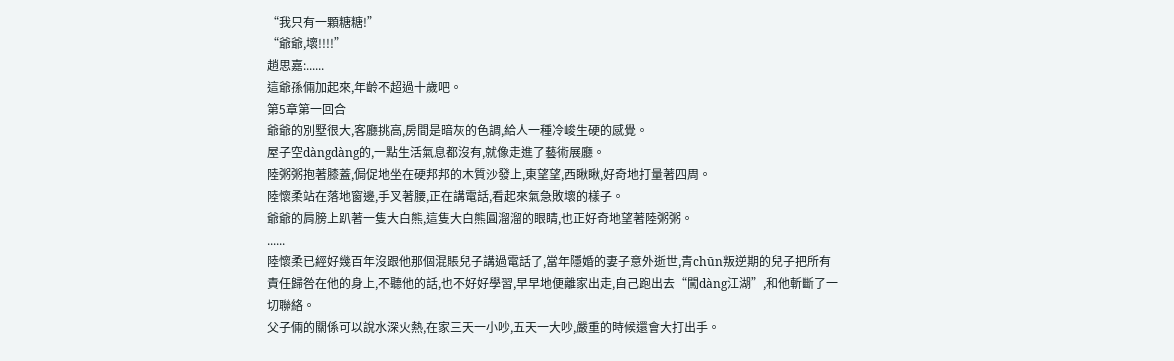“我只有一顆糖糖!”
“爺爺,壞!!!!”
趙思嘉:......
這爺孫倆加起來,年齡不超過十歲吧。
第5章第一回合
爺爺的別墅很大,客廳挑高,房間是暗灰的色調,給人一種冷峻生硬的感覺。
屋子空dàngdàng的,一點生活氣息都沒有,就像走進了藝術展廳。
陸粥粥抱著膝蓋,侷促地坐在硬邦邦的木質沙發上,東望望,西瞅瞅,好奇地打量著四周。
陸懷柔站在落地窗邊,手叉著腰,正在講電話,看起來氣急敗壞的樣子。
爺爺的肩膀上趴著一隻大白熊,這隻大白熊圓溜溜的眼睛,也正好奇地望著陸粥粥。
......
陸懷柔已經好幾百年沒跟他那個混賬兒子講過電話了,當年隱婚的妻子意外逝世,青chūn叛逆期的兒子把所有責任歸咎在他的身上,不聽他的話,也不好好學習,早早地便離家出走,自己跑出去“闖dàng江湖”,和他斬斷了一切聯絡。
父子倆的關係可以說水深火熱,在家三天一小吵,五天一大吵,嚴重的時候還會大打出手。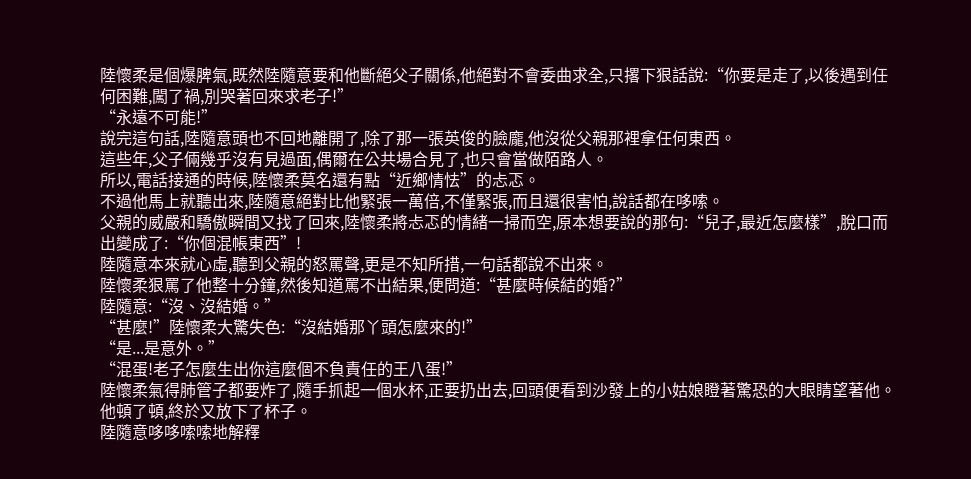陸懷柔是個爆脾氣,既然陸隨意要和他斷絕父子關係,他絕對不會委曲求全,只撂下狠話說:“你要是走了,以後遇到任何困難,闖了禍,別哭著回來求老子!”
“永遠不可能!”
說完這句話,陸隨意頭也不回地離開了,除了那一張英俊的臉龐,他沒從父親那裡拿任何東西。
這些年,父子倆幾乎沒有見過面,偶爾在公共場合見了,也只會當做陌路人。
所以,電話接通的時候,陸懷柔莫名還有點“近鄉情怯”的忐忑。
不過他馬上就聽出來,陸隨意絕對比他緊張一萬倍,不僅緊張,而且還很害怕,說話都在哆嗦。
父親的威嚴和驕傲瞬間又找了回來,陸懷柔將忐忑的情緒一掃而空,原本想要說的那句:“兒子,最近怎麼樣”,脫口而出變成了:“你個混帳東西”!
陸隨意本來就心虛,聽到父親的怒罵聲,更是不知所措,一句話都說不出來。
陸懷柔狠罵了他整十分鐘,然後知道罵不出結果,便問道:“甚麼時候結的婚?”
陸隨意:“沒、沒結婚。”
“甚麼!”陸懷柔大驚失色:“沒結婚那丫頭怎麼來的!”
“是...是意外。”
“混蛋!老子怎麼生出你這麼個不負責任的王八蛋!”
陸懷柔氣得肺管子都要炸了,隨手抓起一個水杯,正要扔出去,回頭便看到沙發上的小姑娘瞪著驚恐的大眼睛望著他。
他頓了頓,終於又放下了杯子。
陸隨意哆哆嗦嗦地解釋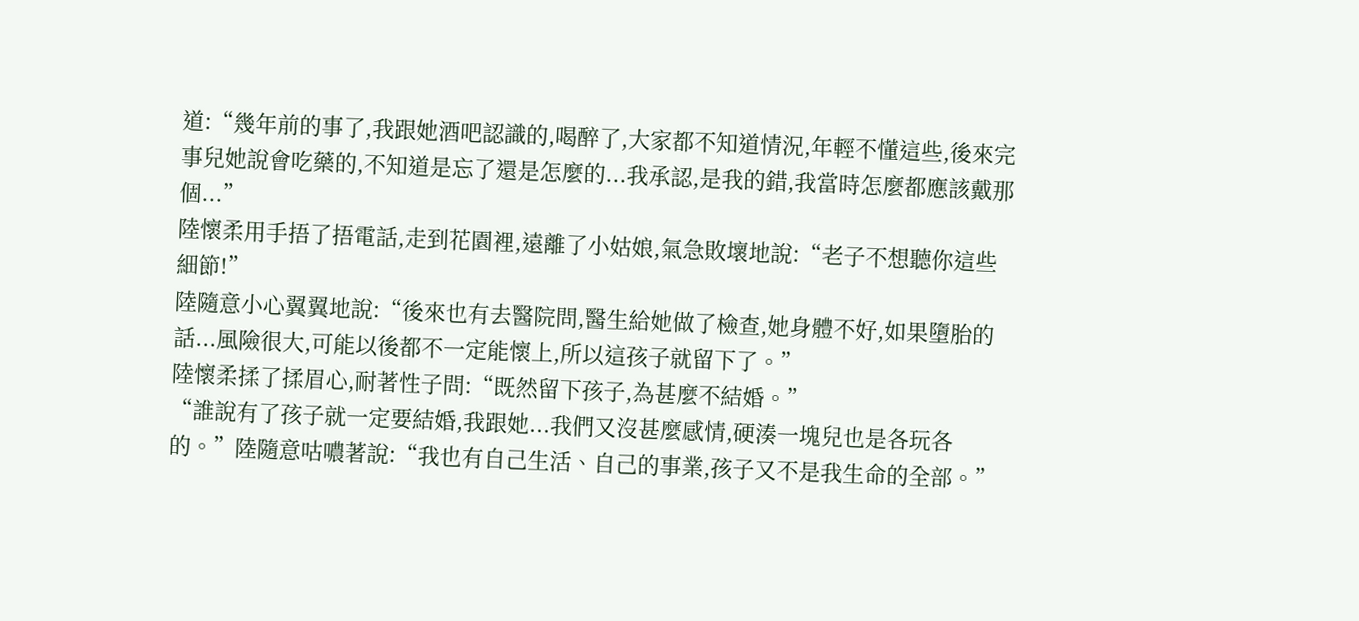道:“幾年前的事了,我跟她酒吧認識的,喝醉了,大家都不知道情況,年輕不懂這些,後來完事兒她說會吃藥的,不知道是忘了還是怎麼的...我承認,是我的錯,我當時怎麼都應該戴那個...”
陸懷柔用手捂了捂電話,走到花園裡,遠離了小姑娘,氣急敗壞地說:“老子不想聽你這些細節!”
陸隨意小心翼翼地說:“後來也有去醫院問,醫生給她做了檢查,她身體不好,如果墮胎的話...風險很大,可能以後都不一定能懷上,所以這孩子就留下了。”
陸懷柔揉了揉眉心,耐著性子問:“既然留下孩子,為甚麼不結婚。”
“誰說有了孩子就一定要結婚,我跟她...我們又沒甚麼感情,硬湊一塊兒也是各玩各的。”陸隨意咕噥著說:“我也有自己生活、自己的事業,孩子又不是我生命的全部。”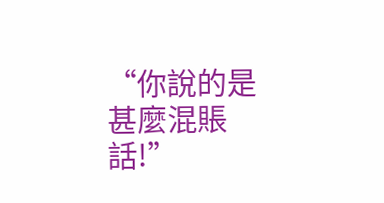“你說的是甚麼混賬話!”